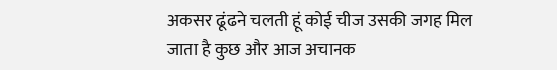अकसर ढूंढने चलती हूं कोई चीज उसकी जगह मिल जाता है कुछ और आज अचानक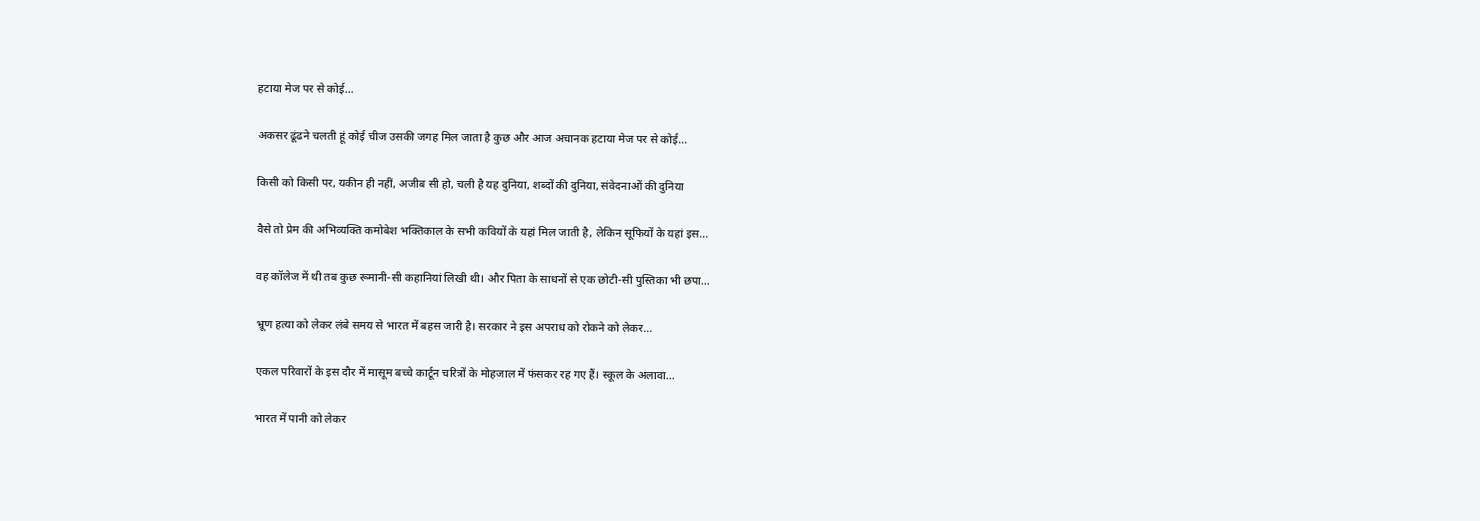हटाया मेज पर से कोई…

अकसर ढूंढने चलती हूं कोई चीज उसकी जगह मिल जाता है कुछ और आज अचानक हटाया मेज पर से कोई…

किसी को किसी पर, यकीन ही नहीं, अजीब सी हो, चली है यह दुनिया, शब्दों की दुनिया, संवेदनाओं की दुनिया

वैसे तो प्रेम की अभिव्यक्ति कमोबेश भक्तिकाल के सभी कवियों के यहां मिल जाती है, लेकिन सूफियों के यहां इस…

वह कॉलेज में थी तब कुछ रूमानी-सी कहानियां लिखी थी। और पिता के साधनों से एक छोटी-सी पुस्तिका भी छपा…

भ्रूण हत्या को लेकर लंबे समय से भारत में बहस जारी है। सरकार ने इस अपराध को रोकने को लेकर…

एकल परिवारों के इस दौर में मासूम बच्चे कार्टून चरित्रों के मोहजाल में फंसकर रह गए हैं। स्कूल के अलावा…

भारत में पानी को लेकर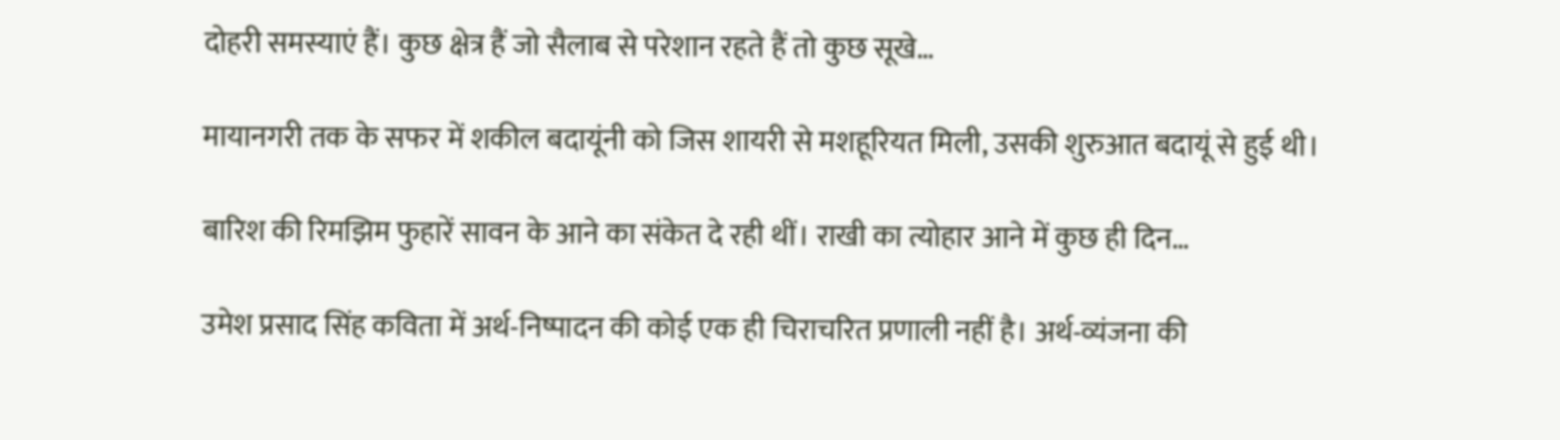दोहरी समस्याएं हैं। कुछ क्षेत्र हैं जो सैलाब से परेशान रहते हैं तो कुछ सूखे…

मायानगरी तक के सफर में शकील बदायूंनी को जिस शायरी से मशहूरियत मिली, उसकी शुरुआत बदायूं से हुई थी।

बारिश की रिमझिम फुहारें सावन के आने का संकेत दे रही थीं। राखी का त्योहार आने में कुछ ही दिन…

उमेश प्रसाद सिंह कविता में अर्थ-निष्पादन की कोई एक ही चिराचरित प्रणाली नहीं है। अर्थ-व्यंजना की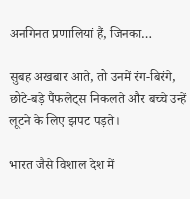अनगिनत प्रणालियां हैं, जिनका…

सुबह अखबार आते, तो उनमें रंग-बिरंगे, छोटे-बड़े पैंफलेट्स निकलते और बच्चे उन्हें लूटने के लिए झपट पड़ते।

भारत जैसे विशाल देश में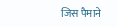जिस पैमाने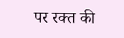पर रक्त की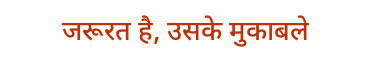जरूरत है, उसके मुकाबले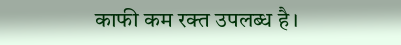काफी कम रक्त उपलब्ध है।